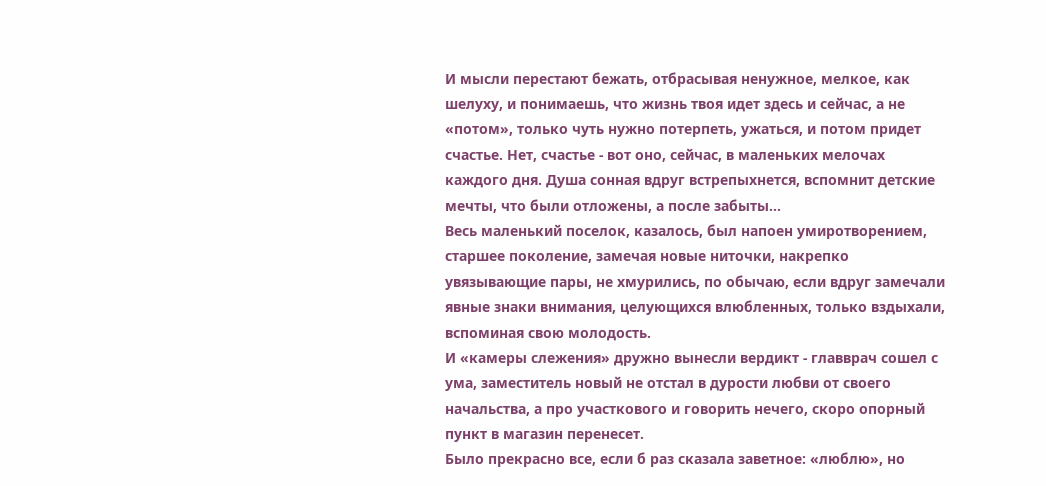И мысли перестают бежать, отбрасывая ненужное, мелкое, как шелуху, и понимаешь, что жизнь твоя идет здесь и сейчас, а не «потом», только чуть нужно потерпеть, ужаться, и потом придет счастье. Нет, счастье - вот оно, сейчас, в маленьких мелочах каждого дня. Душа сонная вдруг встрепыхнется, вспомнит детские мечты, что были отложены, а после забыты…
Весь маленький поселок, казалось, был напоен умиротворением, старшее поколение, замечая новые ниточки, накрепко увязывающие пары, не хмурились, по обычаю, если вдруг замечали явные знаки внимания, целующихся влюбленных, только вздыхали, вспоминая свою молодость.
И «камеры слежения» дружно вынесли вердикт - главврач сошел с ума, заместитель новый не отстал в дурости любви от своего начальства, а про участкового и говорить нечего, скоро опорный пункт в магазин перенесет.
Было прекрасно все, если б раз сказала заветное: «люблю», но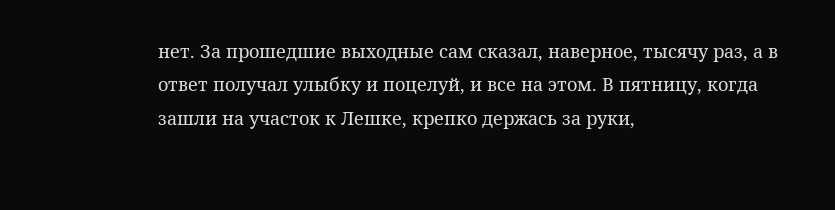нет. За прошедшие выходные сам сказал, наверное, тысячу раз, а в ответ получал улыбку и поцелуй, и все на этом. В пятницу, когда зашли на участок к Лешке, крепко держась за руки,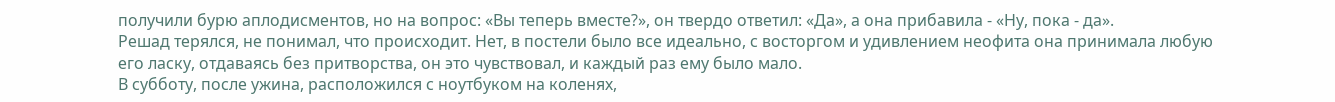получили бурю аплодисментов, но на вопрос: «Вы теперь вместе?», он твердо ответил: «Да», а она прибавила - «Ну, пока - да».
Решад терялся, не понимал, что происходит. Нет, в постели было все идеально, с восторгом и удивлением неофита она принимала любую его ласку, отдаваясь без притворства, он это чувствовал, и каждый раз ему было мало.
В субботу, после ужина, расположился с ноутбуком на коленях,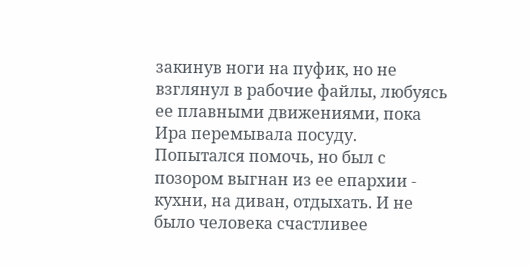закинув ноги на пуфик, но не взглянул в рабочие файлы, любуясь ее плавными движениями, пока Ира перемывала посуду. Попытался помочь, но был с позором выгнан из ее епархии - кухни, на диван, отдыхать. И не было человека счастливее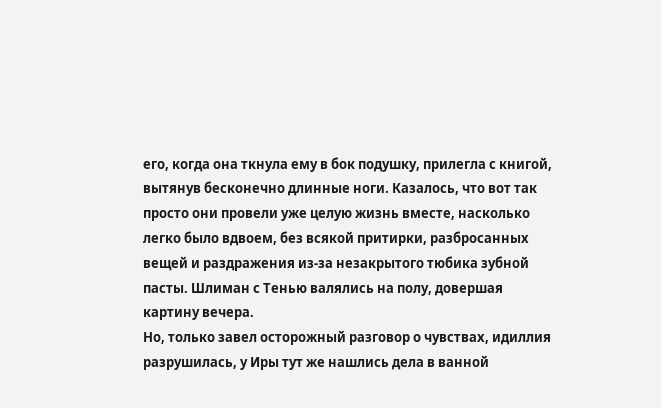его, когда она ткнула ему в бок подушку, прилегла с книгой, вытянув бесконечно длинные ноги. Казалось, что вот так просто они провели уже целую жизнь вместе, насколько легко было вдвоем, без всякой притирки, разбросанных вещей и раздражения из-за незакрытого тюбика зубной пасты. Шлиман с Тенью валялись на полу, довершая картину вечера.
Но, только завел осторожный разговор о чувствах, идиллия разрушилась, у Иры тут же нашлись дела в ванной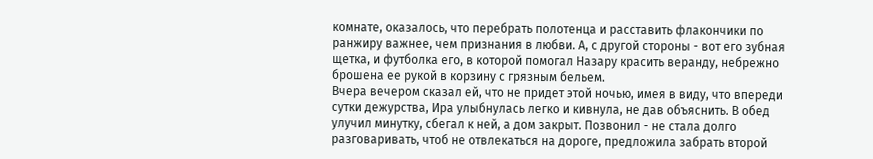комнате, оказалось, что перебрать полотенца и расставить флакончики по ранжиру важнее, чем признания в любви. А, с другой стороны - вот его зубная щетка, и футболка его, в которой помогал Назару красить веранду, небрежно брошена ее рукой в корзину с грязным бельем.
Вчера вечером сказал ей, что не придет этой ночью, имея в виду, что впереди сутки дежурства, Ира улыбнулась легко и кивнула, не дав объяснить. В обед улучил минутку, сбегал к ней, а дом закрыт. Позвонил - не стала долго разговаривать, чтоб не отвлекаться на дороге, предложила забрать второй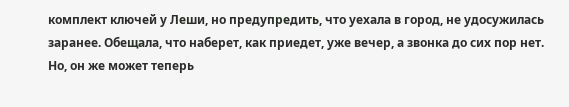комплект ключей у Леши, но предупредить, что уехала в город, не удосужилась заранее. Обещала, что наберет, как приедет, уже вечер, а звонка до сих пор нет.
Но, он же может теперь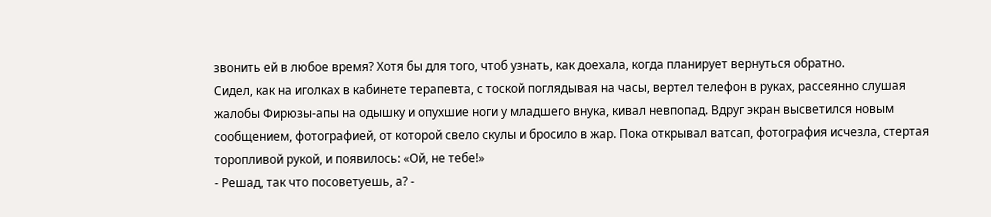звонить ей в любое время? Хотя бы для того, чтоб узнать, как доехала, когда планирует вернуться обратно.
Сидел, как на иголках в кабинете терапевта, с тоской поглядывая на часы, вертел телефон в руках, рассеянно слушая жалобы Фирюзы-апы на одышку и опухшие ноги у младшего внука, кивал невпопад. Вдруг экран высветился новым сообщением, фотографией, от которой свело скулы и бросило в жар. Пока открывал ватсап, фотография исчезла, стертая торопливой рукой, и появилось: «Ой, не тебе!»
- Решад, так что посоветуешь, а? -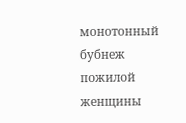монотонный бубнеж пожилой женщины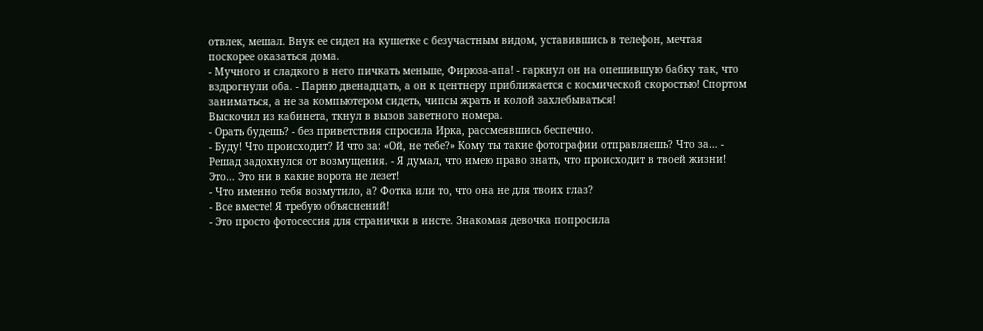отвлек, мешал. Внук ее сидел на кушетке с безучастным видом, уставившись в телефон, мечтая поскорее оказаться дома.
- Мучного и сладкого в него пичкать меньше, Фирюза-апа! - гаркнул он на опешившую бабку так, что вздрогнули оба. - Парню двенадцать, а он к центнеру приближается с космической скоростью! Спортом заниматься, а не за компьютером сидеть, чипсы жрать и колой захлебываться!
Выскочил из кабинета, ткнул в вызов заветного номера.
- Орать будешь? - без приветствия спросила Ирка, рассмеявшись беспечно.
- Буду! Что происходит? И что за: «Ой, не тебе?» Кому ты такие фотографии отправляешь? Что за… - Решад задохнулся от возмущения. - Я думал, что имею право знать, что происходит в твоей жизни! Это… Это ни в какие ворота не лезет!
- Что именно тебя возмутило, а? Фотка или то, что она не для твоих глаз?
- Все вместе! Я требую объяснений!
- Это просто фотосессия для странички в инсте. Знакомая девочка попросила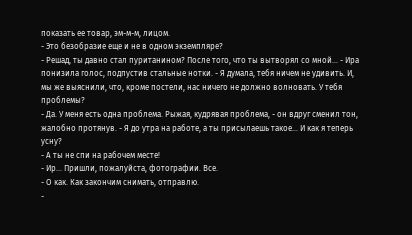показать ее товар, эм-м-м, лицом.
- Это безобразие еще и не в одном экземпляре?
- Решад, ты давно стал пуританином? После того, что ты вытворял со мной… - Ира понизила голос, подпустив стальные нотки. - Я думала, тебя ничем не удивить. И, мы же выяснили, что, кроме постели, нас ничего не должно волновать. У тебя проблемы?
- Да. У меня есть одна проблема. Рыжая, кудрявая проблема, - он вдруг сменил тон, жалобно протянув. - Я до утра на работе, а ты присылаешь такое… И как я теперь усну?
- А ты не спи на рабочем месте!
- Ир… Пришли, пожалуйста, фотографии. Все.
- О как. Как закончим снимать, отправлю.
-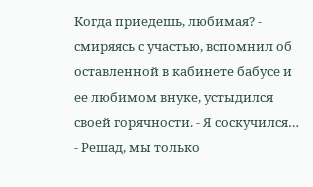Когда приедешь, любимая? - смиряясь с участью, вспомнил об оставленной в кабинете бабусе и ее любимом внуке, устыдился своей горячности. - Я соскучился…
- Решад, мы только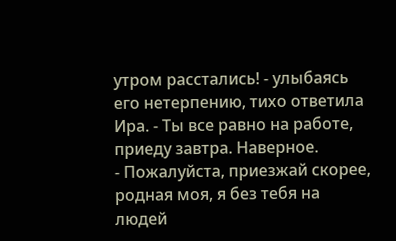утром расстались! - улыбаясь его нетерпению, тихо ответила Ира. - Ты все равно на работе, приеду завтра. Наверное.
- Пожалуйста, приезжай скорее, родная моя, я без тебя на людей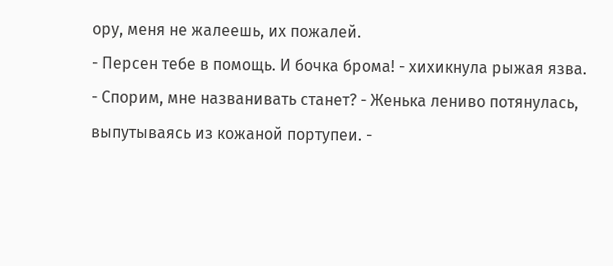ору, меня не жалеешь, их пожалей.
- Персен тебе в помощь. И бочка брома! - хихикнула рыжая язва.
- Спорим, мне названивать станет? - Женька лениво потянулась, выпутываясь из кожаной портупеи. -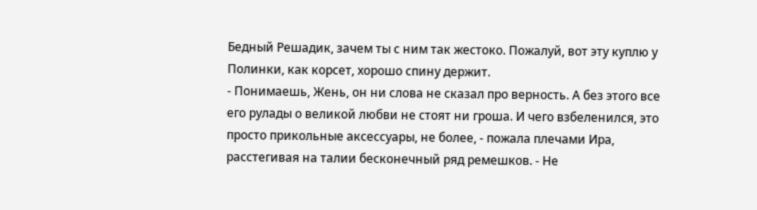Бедный Решадик, зачем ты с ним так жестоко. Пожалуй, вот эту куплю у Полинки, как корсет, хорошо спину держит.
- Понимаешь, Жень, он ни слова не сказал про верность. А без этого все его рулады о великой любви не стоят ни гроша. И чего взбеленился, это просто прикольные аксессуары, не более, - пожала плечами Ира, расстегивая на талии бесконечный ряд ремешков. - Не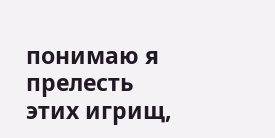понимаю я прелесть этих игрищ,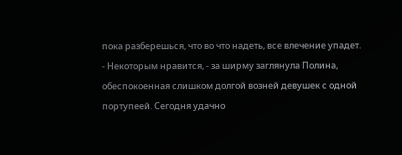пока разберешься, что во что надеть, все влечение упадет.
- Некоторым нравится, - за ширму заглянула Полина, обеспокоенная слишком долгой возней девушек с одной портупеей. Сегодня удачно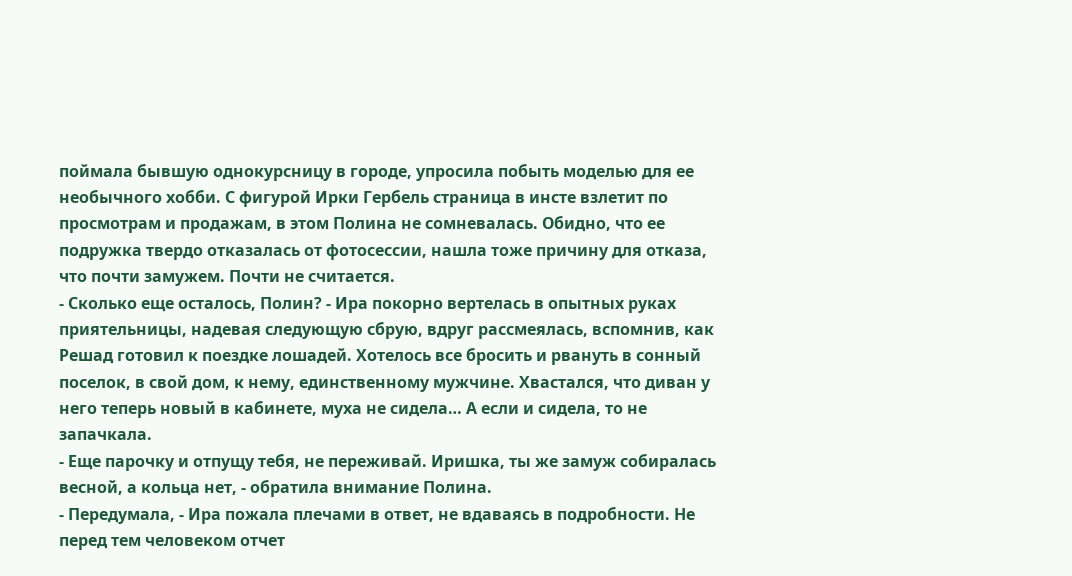поймала бывшую однокурсницу в городе, упросила побыть моделью для ее необычного хобби. С фигурой Ирки Гербель страница в инсте взлетит по просмотрам и продажам, в этом Полина не сомневалась. Обидно, что ее подружка твердо отказалась от фотосессии, нашла тоже причину для отказа, что почти замужем. Почти не считается.
- Сколько еще осталось, Полин? - Ира покорно вертелась в опытных руках приятельницы, надевая следующую сбрую, вдруг рассмеялась, вспомнив, как Решад готовил к поездке лошадей. Хотелось все бросить и рвануть в сонный поселок, в свой дом, к нему, единственному мужчине. Хвастался, что диван у него теперь новый в кабинете, муха не сидела… А если и сидела, то не запачкала.
- Еще парочку и отпущу тебя, не переживай. Иришка, ты же замуж собиралась весной, а кольца нет, - обратила внимание Полина.
- Передумала, - Ира пожала плечами в ответ, не вдаваясь в подробности. Не перед тем человеком отчет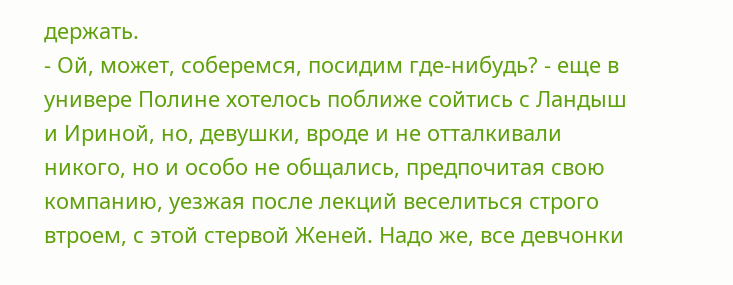держать.
- Ой, может, соберемся, посидим где-нибудь? - еще в универе Полине хотелось поближе сойтись с Ландыш и Ириной, но, девушки, вроде и не отталкивали никого, но и особо не общались, предпочитая свою компанию, уезжая после лекций веселиться строго втроем, с этой стервой Женей. Надо же, все девчонки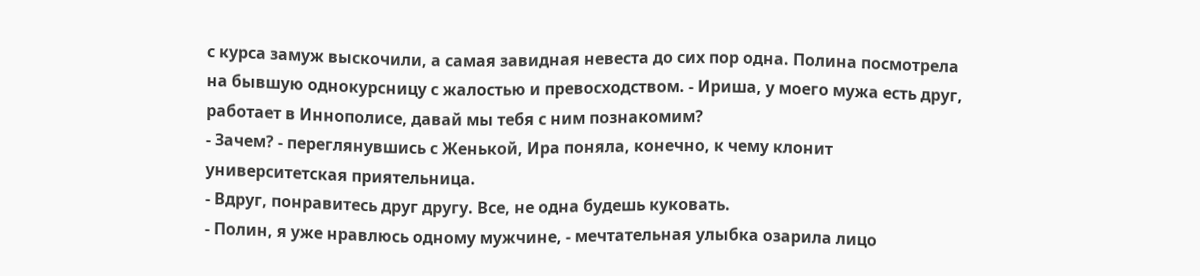с курса замуж выскочили, а самая завидная невеста до сих пор одна. Полина посмотрела на бывшую однокурсницу с жалостью и превосходством. - Ириша, у моего мужа есть друг, работает в Иннополисе, давай мы тебя с ним познакомим?
- Зачем? - переглянувшись с Женькой, Ира поняла, конечно, к чему клонит университетская приятельница.
- Вдруг, понравитесь друг другу. Все, не одна будешь куковать.
- Полин, я уже нравлюсь одному мужчине, - мечтательная улыбка озарила лицо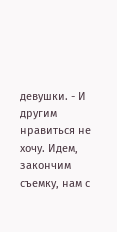девушки. - И другим нравиться не хочу. Идем, закончим съемку, нам с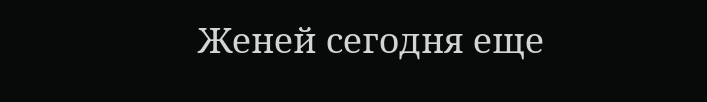Женей сегодня еще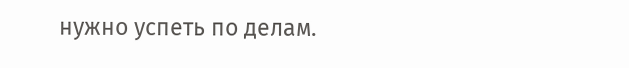нужно успеть по делам.